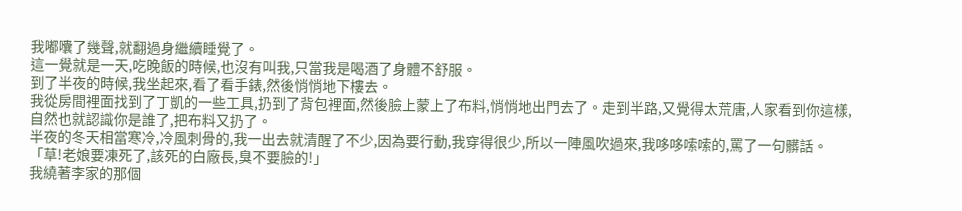我嘟囔了幾聲,就翻過身繼續睡覺了。
這一覺就是一天,吃晚飯的時候,也沒有叫我,只當我是喝酒了身體不舒服。
到了半夜的時候,我坐起來,看了看手錶,然後悄悄地下樓去。
我從房間裡面找到了丁凱的一些工具,扔到了背包裡面,然後臉上蒙上了布料,悄悄地出門去了。走到半路,又覺得太荒唐,人家看到你這樣,自然也就認識你是誰了,把布料又扔了。
半夜的冬天相當寒冷,冷風刺骨的,我一出去就清醒了不少,因為要行動,我穿得很少,所以一陣風吹過來,我哆哆嗦嗦的,罵了一句髒話。
「草!老娘要凍死了,該死的白廠長,臭不要臉的!」
我繞著李家的那個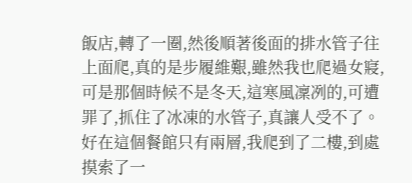飯店,轉了一圈,然後順著後面的排水管子往上面爬,真的是步履維艱,雖然我也爬過女寢,可是那個時候不是冬天,這寒風凜冽的,可遭罪了,抓住了冰凍的水管子,真讓人受不了。
好在這個餐館只有兩層,我爬到了二樓,到處摸索了一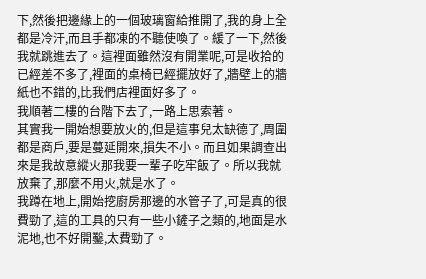下,然後把邊緣上的一個玻璃窗給推開了,我的身上全都是冷汗,而且手都凍的不聽使喚了。緩了一下,然後我就跳進去了。這裡面雖然沒有開業呢,可是收拾的已經差不多了,裡面的桌椅已經擺放好了,牆壁上的牆紙也不錯的,比我們店裡面好多了。
我順著二樓的台階下去了,一路上思索著。
其實我一開始想要放火的,但是這事兒太缺德了,周圍都是商戶,要是蔓延開來,損失不小。而且如果調查出來是我故意縱火那我要一輩子吃牢飯了。所以我就放棄了,那麼不用火,就是水了。
我蹲在地上,開始挖廚房那邊的水管子了,可是真的很費勁了,這的工具的只有一些小鏟子之類的,地面是水泥地,也不好開鑿,太費勁了。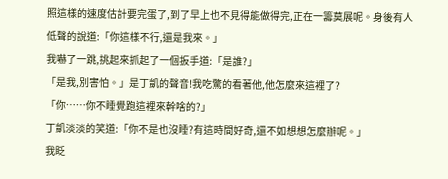照這樣的速度估計要完蛋了,到了早上也不見得能做得完,正在一籌莫展呢。身後有人低聲的說道:「你這樣不行,還是我來。」
我嚇了一跳,挑起來抓起了一個扳手道:「是誰?」
「是我,別害怕。」是丁凱的聲音!我吃驚的看著他,他怎麼來這裡了?
「你……你不睡覺跑這裡來幹啥的?」
丁凱淡淡的笑道:「你不是也沒睡?有這時間好奇,還不如想想怎麼辦呢。」
我眨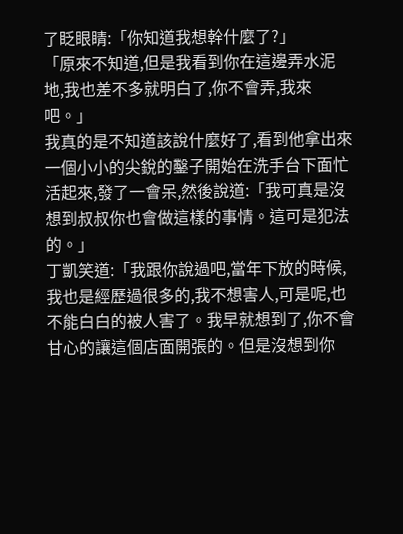了眨眼睛:「你知道我想幹什麼了?」
「原來不知道,但是我看到你在這邊弄水泥地,我也差不多就明白了,你不會弄,我來吧。」
我真的是不知道該說什麼好了,看到他拿出來一個小小的尖銳的鑿子開始在洗手台下面忙活起來,發了一會呆,然後說道:「我可真是沒想到叔叔你也會做這樣的事情。這可是犯法的。」
丁凱笑道:「我跟你說過吧,當年下放的時候,我也是經歷過很多的,我不想害人,可是呢,也不能白白的被人害了。我早就想到了,你不會甘心的讓這個店面開張的。但是沒想到你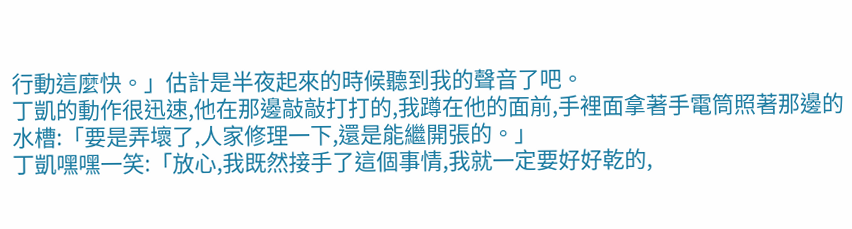行動這麼快。」估計是半夜起來的時候聽到我的聲音了吧。
丁凱的動作很迅速,他在那邊敲敲打打的,我蹲在他的面前,手裡面拿著手電筒照著那邊的水槽:「要是弄壞了,人家修理一下,還是能繼開張的。」
丁凱嘿嘿一笑:「放心,我既然接手了這個事情,我就一定要好好乾的,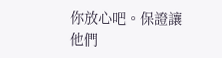你放心吧。保證讓他們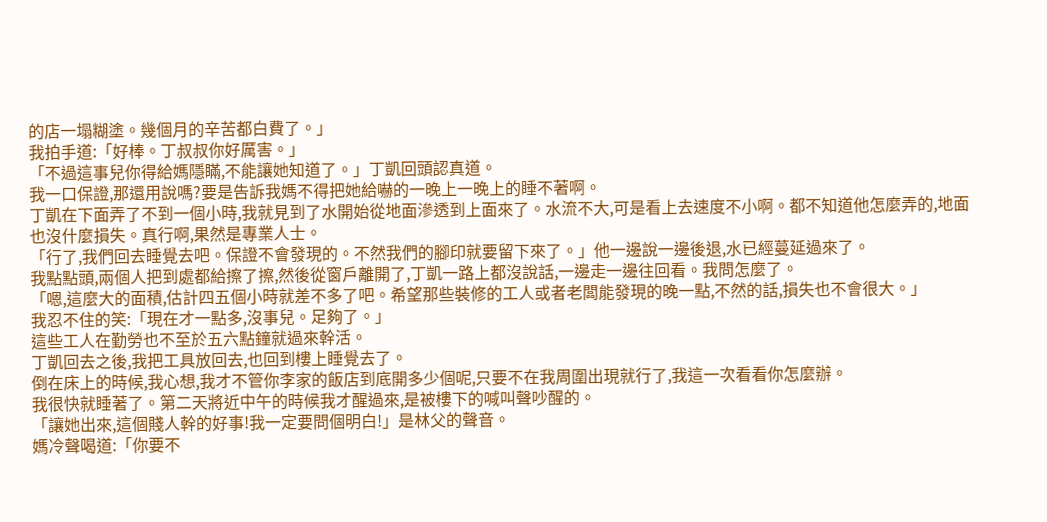的店一塌糊塗。幾個月的辛苦都白費了。」
我拍手道:「好棒。丁叔叔你好厲害。」
「不過這事兒你得給媽隱瞞,不能讓她知道了。」丁凱回頭認真道。
我一口保證,那還用說嗎?要是告訴我媽不得把她給嚇的一晚上一晚上的睡不著啊。
丁凱在下面弄了不到一個小時,我就見到了水開始從地面滲透到上面來了。水流不大,可是看上去速度不小啊。都不知道他怎麼弄的,地面也沒什麼損失。真行啊,果然是專業人士。
「行了,我們回去睡覺去吧。保證不會發現的。不然我們的腳印就要留下來了。」他一邊說一邊後退,水已經蔓延過來了。
我點點頭,兩個人把到處都給擦了擦,然後從窗戶離開了,丁凱一路上都沒說話,一邊走一邊往回看。我問怎麼了。
「嗯,這麼大的面積,估計四五個小時就差不多了吧。希望那些裝修的工人或者老闆能發現的晚一點,不然的話,損失也不會很大。」
我忍不住的笑:「現在才一點多,沒事兒。足夠了。」
這些工人在勤勞也不至於五六點鐘就過來幹活。
丁凱回去之後,我把工具放回去,也回到樓上睡覺去了。
倒在床上的時候,我心想,我才不管你李家的飯店到底開多少個呢,只要不在我周圍出現就行了,我這一次看看你怎麼辦。
我很快就睡著了。第二天將近中午的時候我才醒過來,是被樓下的喊叫聲吵醒的。
「讓她出來,這個賤人幹的好事!我一定要問個明白!」是林父的聲音。
媽冷聲喝道:「你要不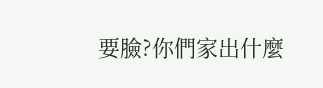要臉?你們家出什麼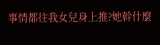事情都往我女兒身上推?她幹什麼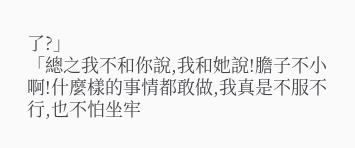了?」
「總之我不和你說,我和她說!膽子不小啊!什麼樣的事情都敢做,我真是不服不行,也不怕坐牢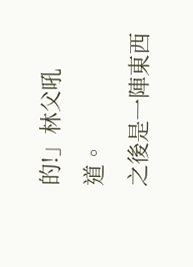的!」林父吼道。
之後是一陣東西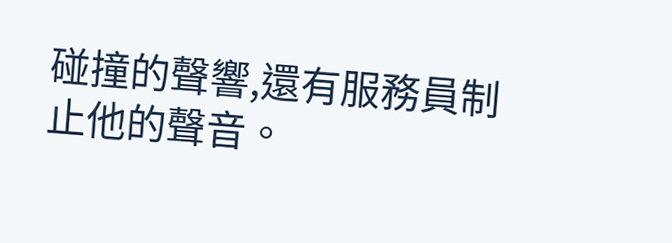碰撞的聲響,還有服務員制止他的聲音。